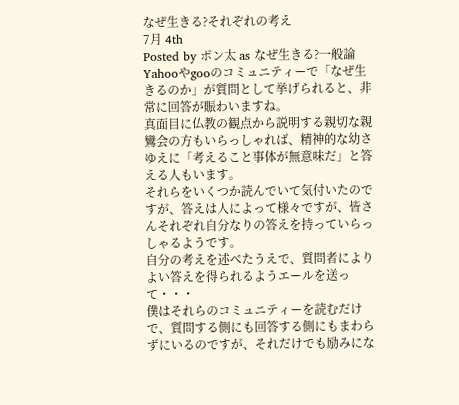なぜ生きる?それぞれの考え
7月 4th
Posted by ポン太 as なぜ生きる?一般論
Yahooやgooのコミュニティーで「なぜ生きるのか」が質問として挙げられると、非常に回答が賑わいますね。
真面目に仏教の観点から説明する親切な親鸞会の方もいらっしゃれば、精神的な幼さゆえに「考えること事体が無意味だ」と答える人もいます。
それらをいくつか読んでいて気付いたのですが、答えは人によって様々ですが、皆さんそれぞれ自分なりの答えを持っていらっしゃるようです。
自分の考えを述べたうえで、質問者によりよい答えを得られるようエールを送って・・・
僕はそれらのコミュニティーを読むだけで、質問する側にも回答する側にもまわらずにいるのですが、それだけでも励みにな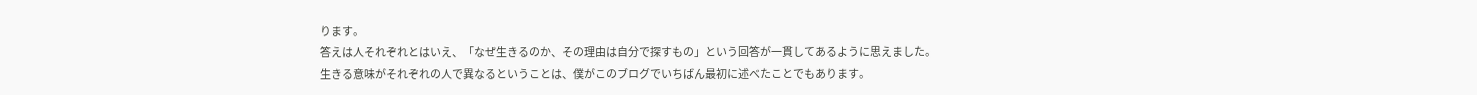ります。
答えは人それぞれとはいえ、「なぜ生きるのか、その理由は自分で探すもの」という回答が一貫してあるように思えました。
生きる意味がそれぞれの人で異なるということは、僕がこのブログでいちばん最初に述べたことでもあります。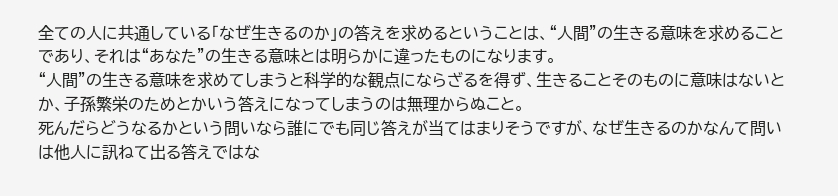全ての人に共通している「なぜ生きるのか」の答えを求めるということは、“人間”の生きる意味を求めることであり、それは“あなた”の生きる意味とは明らかに違ったものになります。
“人間”の生きる意味を求めてしまうと科学的な観点にならざるを得ず、生きることそのものに意味はないとか、子孫繁栄のためとかいう答えになってしまうのは無理からぬこと。
死んだらどうなるかという問いなら誰にでも同じ答えが当てはまりそうですが、なぜ生きるのかなんて問いは他人に訊ねて出る答えではな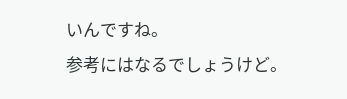いんですね。
参考にはなるでしょうけど。